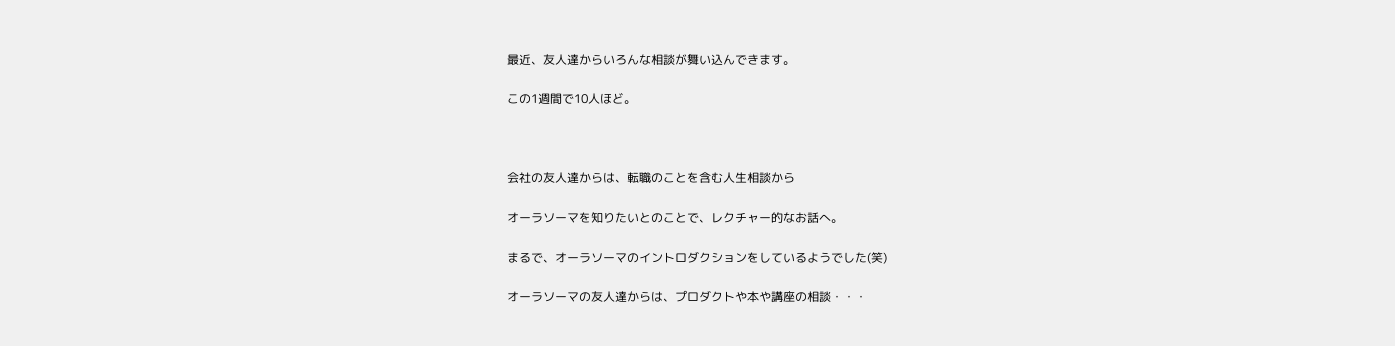最近、友人達からいろんな相談が舞い込んできます。

この1週間で10人ほど。



会社の友人達からは、転職のことを含む人生相談から

オーラソーマを知りたいとのことで、レクチャー的なお話へ。

まるで、オーラソーマのイントロダクションをしているようでした(笑)

オーラソーマの友人達からは、プロダクトや本や講座の相談・・・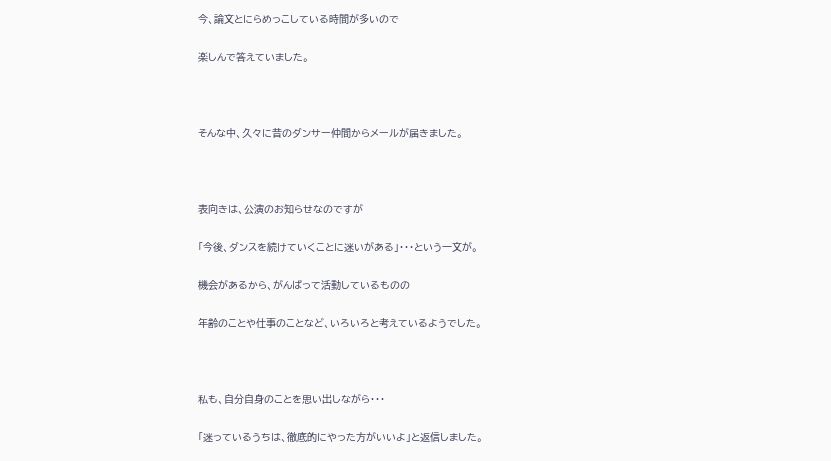今、論文とにらめっこしている時間が多いので

楽しんで答えていました。



そんな中、久々に昔のダンサー仲間からメールが届きました。



表向きは、公演のお知らせなのですが

「今後、ダンスを続けていくことに迷いがある」・・・という一文が。

機会があるから、がんばって活動しているものの

年齢のことや仕事のことなど、いろいろと考えているようでした。



私も、自分自身のことを思い出しながら・・・

「迷っているうちは、徹底的にやった方がいいよ」と返信しました。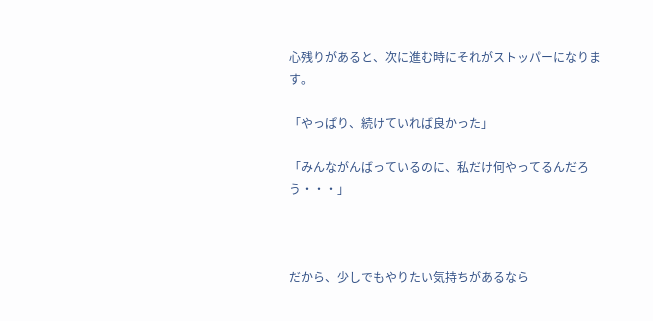心残りがあると、次に進む時にそれがストッパーになります。

「やっぱり、続けていれば良かった」

「みんながんばっているのに、私だけ何やってるんだろう・・・」



だから、少しでもやりたい気持ちがあるなら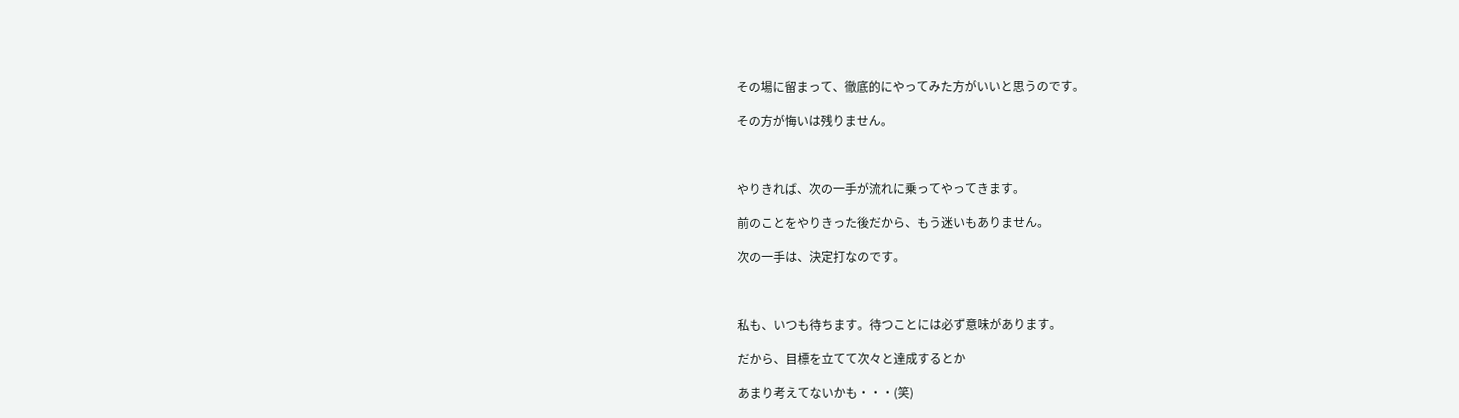その場に留まって、徹底的にやってみた方がいいと思うのです。

その方が悔いは残りません。



やりきれば、次の一手が流れに乗ってやってきます。

前のことをやりきった後だから、もう迷いもありません。

次の一手は、決定打なのです。



私も、いつも待ちます。待つことには必ず意味があります。

だから、目標を立てて次々と達成するとか

あまり考えてないかも・・・(笑)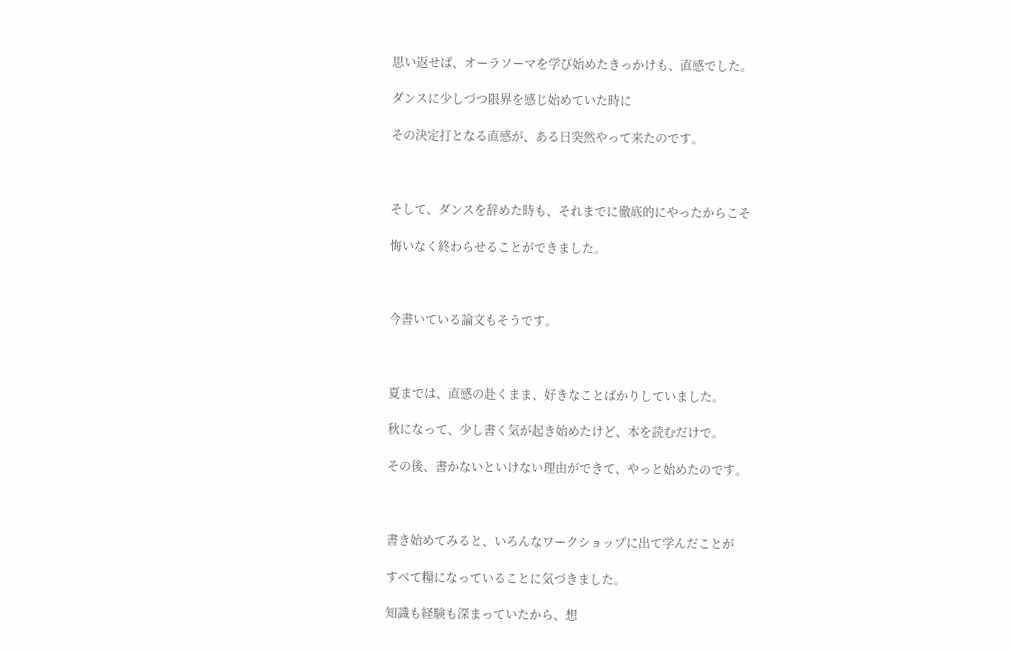思い返せば、オーラソーマを学び始めたきっかけも、直感でした。

ダンスに少しづつ限界を感じ始めていた時に

その決定打となる直感が、ある日突然やって来たのです。



そして、ダンスを辞めた時も、それまでに徹底的にやったからこそ

悔いなく終わらせることができました。



今書いている論文もそうです。



夏までは、直感の赴くまま、好きなことばかりしていました。

秋になって、少し書く気が起き始めたけど、本を読むだけで。

その後、書かないといけない理由ができて、やっと始めたのです。



書き始めてみると、いろんなワークショップに出て学んだことが

すべて糧になっていることに気づきました。

知識も経験も深まっていたから、想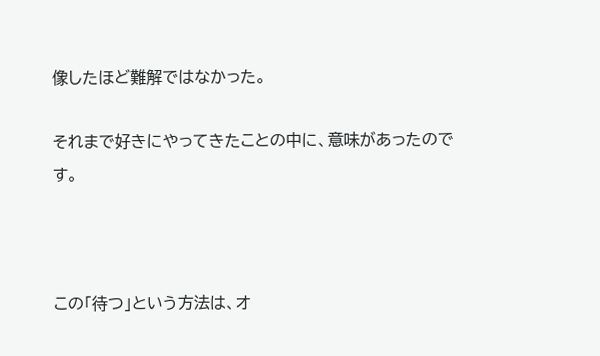像したほど難解ではなかった。

それまで好きにやってきたことの中に、意味があったのです。



この「待つ」という方法は、オ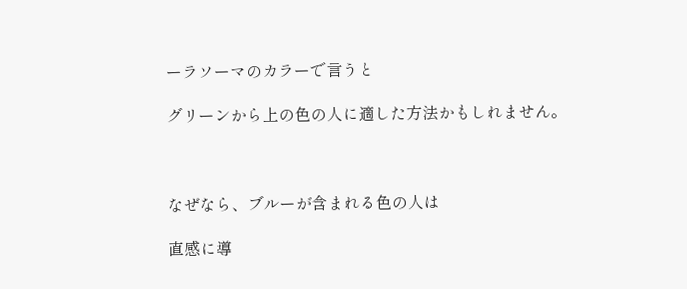ーラソーマのカラーで言うと

グリーンから上の色の人に適した方法かもしれません。



なぜなら、ブルーが含まれる色の人は

直感に導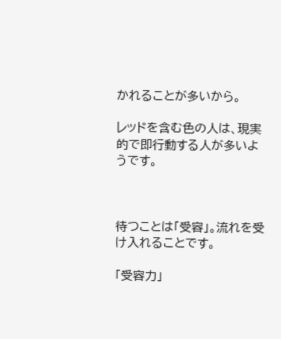かれることが多いから。

レッドを含む色の人は、現実的で即行動する人が多いようです。



待つことは「受容」。流れを受け入れることです。

「受容力」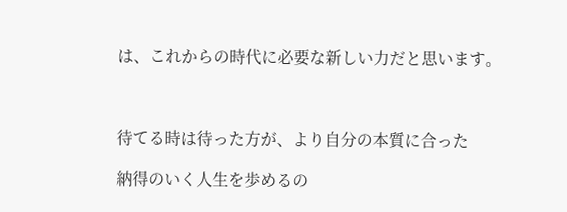は、これからの時代に必要な新しい力だと思います。



待てる時は待った方が、より自分の本質に合った

納得のいく人生を歩めるの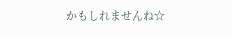かもしれませんね☆